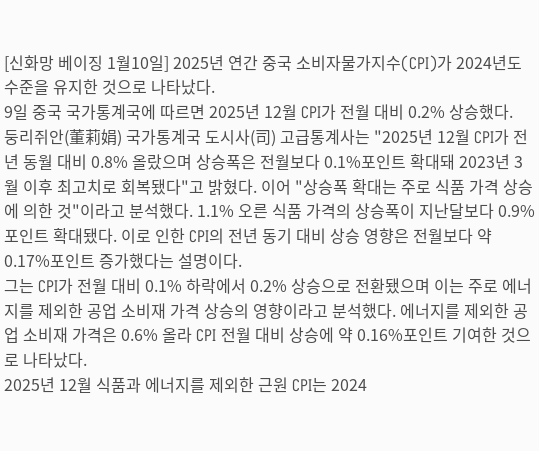[신화망 베이징 1월10일] 2025년 연간 중국 소비자물가지수(CPI)가 2024년도 수준을 유지한 것으로 나타났다.
9일 중국 국가통계국에 따르면 2025년 12월 CPI가 전월 대비 0.2% 상승했다.
둥리쥐안(董莉娟) 국가통계국 도시사(司) 고급통계사는 "2025년 12월 CPI가 전년 동월 대비 0.8% 올랐으며 상승폭은 전월보다 0.1%포인트 확대돼 2023년 3월 이후 최고치로 회복됐다"고 밝혔다. 이어 "상승폭 확대는 주로 식품 가격 상승에 의한 것"이라고 분석했다. 1.1% 오른 식품 가격의 상승폭이 지난달보다 0.9%포인트 확대됐다. 이로 인한 CPI의 전년 동기 대비 상승 영향은 전월보다 약 0.17%포인트 증가했다는 설명이다.
그는 CPI가 전월 대비 0.1% 하락에서 0.2% 상승으로 전환됐으며 이는 주로 에너지를 제외한 공업 소비재 가격 상승의 영향이라고 분석했다. 에너지를 제외한 공업 소비재 가격은 0.6% 올라 CPI 전월 대비 상승에 약 0.16%포인트 기여한 것으로 나타났다.
2025년 12월 식품과 에너지를 제외한 근원 CPI는 2024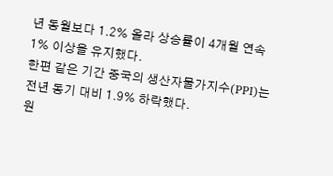년 동월보다 1.2% 올라 상승률이 4개월 연속 1% 이상을 유지했다.
한편 같은 기간 중국의 생산자물가지수(PPI)는 전년 동기 대비 1.9% 하락했다.
원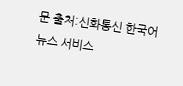문 출처:신화통신 한국어 뉴스 서비스